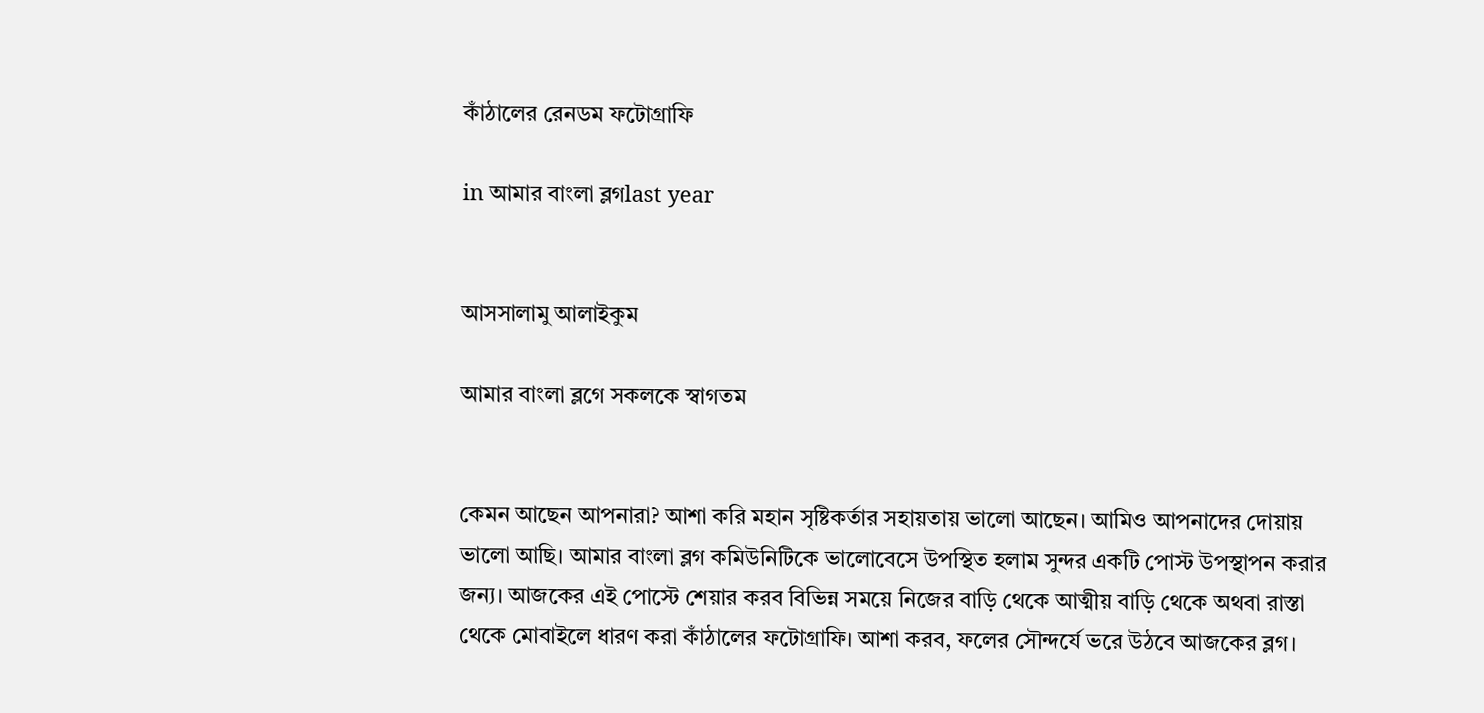কাঁঠালের রেনডম ফটোগ্রাফি

in আমার বাংলা ব্লগlast year


আসসালামু আলাইকুম

আমার বাংলা ব্লগে সকলকে স্বাগতম


কেমন আছেন আপনারা? আশা করি মহান সৃষ্টিকর্তার সহায়তায় ভালো আছেন। আমিও আপনাদের দোয়ায় ভালো আছি। আমার বাংলা ব্লগ কমিউনিটিকে ভালোবেসে উপস্থিত হলাম সুন্দর একটি পোস্ট উপস্থাপন করার জন্য। আজকের এই পোস্টে শেয়ার করব বিভিন্ন সময়ে নিজের বাড়ি থেকে আত্মীয় বাড়ি থেকে অথবা রাস্তা থেকে মোবাইলে ধারণ করা কাঁঠালের ফটোগ্রাফি। আশা করব, ফলের সৌন্দর্যে ভরে উঠবে আজকের ব্লগ।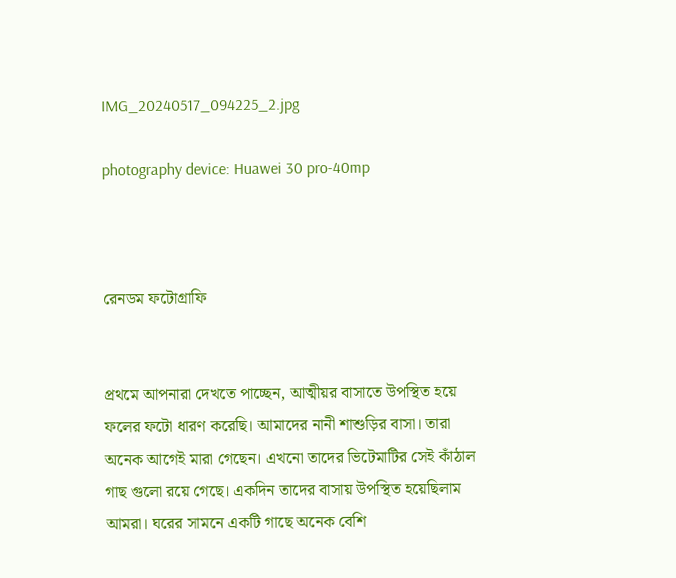IMG_20240517_094225_2.jpg

photography device: Huawei 30 pro-40mp



রেনডম ফটোগ্রাফি


প্রথমে আপনারা দেখতে পাচ্ছেন, আত্মীয়র বাসাতে উপস্থিত হয়ে ফলের ফটো ধারণ করেছি। আমাদের নানী শাশুড়ির বাসা। তারা অনেক আগেই মারা গেছেন। এখনো তাদের ভিটেমাটির সেই কাঁঠাল গাছ গুলো রয়ে গেছে। একদিন তাদের বাসায় উপস্থিত হয়েছিলাম আমরা। ঘরের সামনে একটি গাছে অনেক বেশি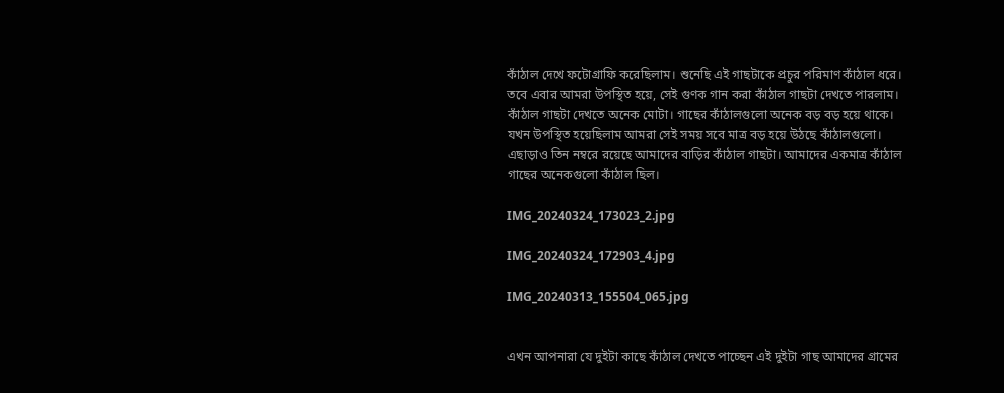কাঁঠাল দেখে ফটোগ্রাফি করেছিলাম। শুনেছি এই গাছটাকে প্রচুর পরিমাণ কাঁঠাল ধরে। তবে এবার আমরা উপস্থিত হয়ে, সেই গুণক গান করা কাঁঠাল গাছটা দেখতে পারলাম। কাঁঠাল গাছটা দেখতে অনেক মোটা। গাছের কাঁঠালগুলো অনেক বড় বড় হয়ে থাকে। যখন উপস্থিত হয়েছিলাম আমরা সেই সময় সবে মাত্র বড় হয়ে উঠছে কাঁঠালগুলো। এছাড়াও তিন নম্বরে রয়েছে আমাদের বাড়ির কাঁঠাল গাছটা। আমাদের একমাত্র কাঁঠাল গাছের অনেকগুলো কাঁঠাল ছিল।

IMG_20240324_173023_2.jpg

IMG_20240324_172903_4.jpg

IMG_20240313_155504_065.jpg


এখন আপনারা যে দুইটা কাছে কাঁঠাল দেখতে পাচ্ছেন এই দুইটা গাছ আমাদের গ্রামের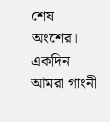শেষ অংশের। একদিন আমরা গাংনী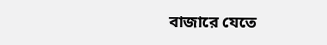বাজারে যেতে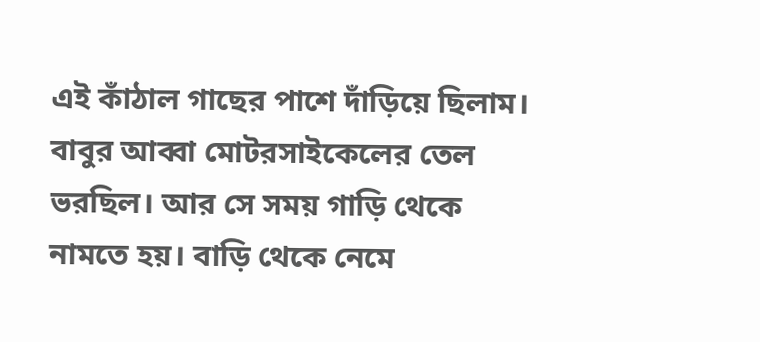এই কাঁঠাল গাছের পাশে দাঁড়িয়ে ছিলাম। বাবুর আব্বা মোটরসাইকেলের তেল ভরছিল। আর সে সময় গাড়ি থেকে নামতে হয়। বাড়ি থেকে নেমে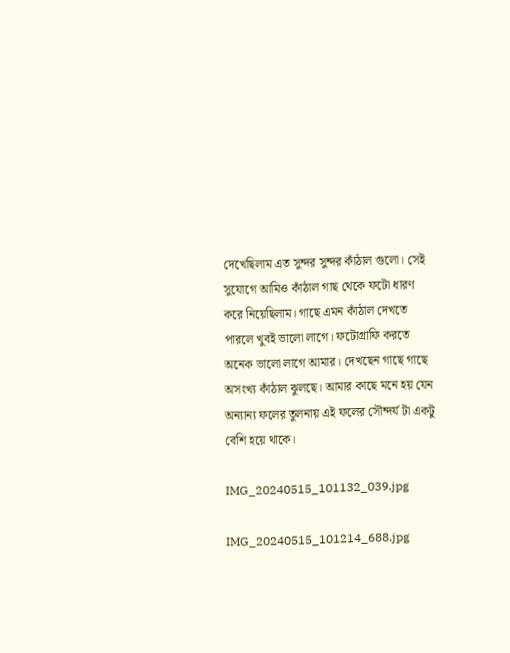দেখেছিলাম এত সুন্দর সুন্দর কাঁঠাল গুলো। সেই সুযোগে আমিও কাঁঠাল গাছ থেকে ফটো ধারণ করে নিয়েছিলাম। গাছে এমন কাঁঠাল দেখতে পারলে খুবই ভালো লাগে। ফটোগ্রাফি করতে অনেক ভালো লাগে আমার। দেখছেন গাছে গাছে অসংখ্য কাঁঠাল ঝুলছে। আমার কাছে মনে হয় যেন অন্যান্য ফলের তুলনায় এই ফলের সৌন্দর্য টা একটু বেশি হয়ে থাকে।

IMG_20240515_101132_039.jpg

IMG_20240515_101214_688.jpg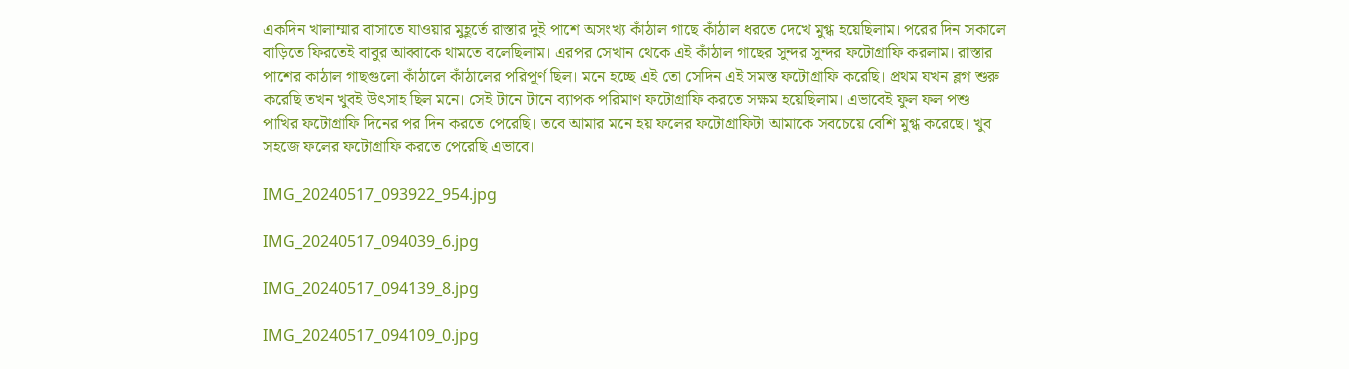একদিন খালাম্মার বাসাতে যাওয়ার মুহূর্তে রাস্তার দুই পাশে অসংখ্য কাঁঠাল গাছে কাঁঠাল ধরতে দেখে মুগ্ধ হয়েছিলাম। পরের দিন সকালে বাড়িতে ফিরতেই বাবুর আব্বাকে থামতে বলেছিলাম। এরপর সেখান থেকে এই কাঁঠাল গাছের সুন্দর সুন্দর ফটোগ্রাফি করলাম। রাস্তার পাশের কাঠাল গাছগুলো কাঁঠালে কাঁঠালের পরিপূর্ণ ছিল। মনে হচ্ছে এই তো সেদিন এই সমস্ত ফটোগ্রাফি করেছি। প্রথম যখন ব্লগ শুরু করেছি তখন খুবই উৎসাহ ছিল মনে। সেই টানে টানে ব্যাপক পরিমাণ ফটোগ্রাফি করতে সক্ষম হয়েছিলাম। এভাবেই ফুল ফল পশু পাখির ফটোগ্রাফি দিনের পর দিন করতে পেরেছি। তবে আমার মনে হয় ফলের ফটোগ্রাফিটা আমাকে সবচেয়ে বেশি মুগ্ধ করেছে। খুব সহজে ফলের ফটোগ্রাফি করতে পেরেছি এভাবে।

IMG_20240517_093922_954.jpg

IMG_20240517_094039_6.jpg

IMG_20240517_094139_8.jpg

IMG_20240517_094109_0.jpg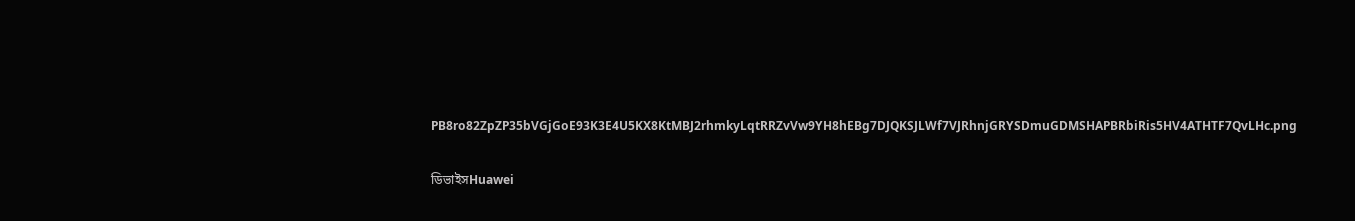PB8ro82ZpZP35bVGjGoE93K3E4U5KX8KtMBJ2rhmkyLqtRRZvVw9YH8hEBg7DJQKSJLWf7VJRhnjGRYSDmuGDMSHAPBRbiRis5HV4ATHTF7QvLHc.png


ডিভাইসHuawei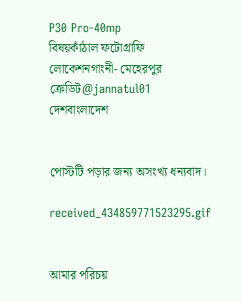P30 Pro-40mp
বিষয়কাঁঠাল ফটোগ্রাফি
লোকেশনগাংনী- মেহেরপুর
ক্রেডিট@jannatul01
দেশবাংলাদেশ ‌


পোস্টটি পড়ার জন্য অসংখ্য ধন্যবাদ।

received_434859771523295.gif


আমার পরিচয়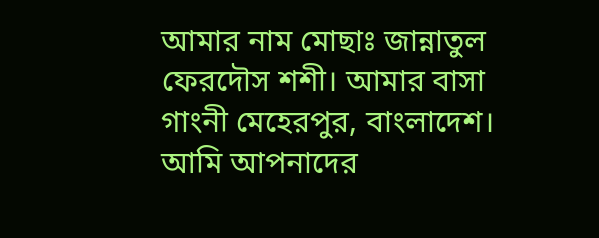আমার নাম মোছাঃ জান্নাতুল ফেরদৌস শশী। আমার বাসা গাংনী মেহেরপুর, বাংলাদেশ। আমি আপনাদের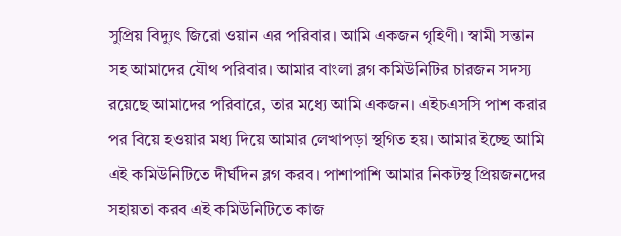সুপ্রিয় বিদ্যুৎ জিরো ওয়ান এর পরিবার। আমি একজন গৃহিণী। স্বামী সন্তান সহ আমাদের যৌথ পরিবার। আমার বাংলা ব্লগ কমিউনিটির চারজন সদস্য রয়েছে আমাদের পরিবারে, তার মধ্যে আমি একজন। এইচএসসি পাশ করার পর বিয়ে হওয়ার মধ্য দিয়ে আমার লেখাপড়া স্থগিত হয়। আমার ইচ্ছে আমি এই কমিউনিটিতে দীর্ঘদিন ব্লগ করব। পাশাপাশি আমার নিকটস্থ প্রিয়জনদের সহায়তা করব এই কমিউনিটিতে কাজ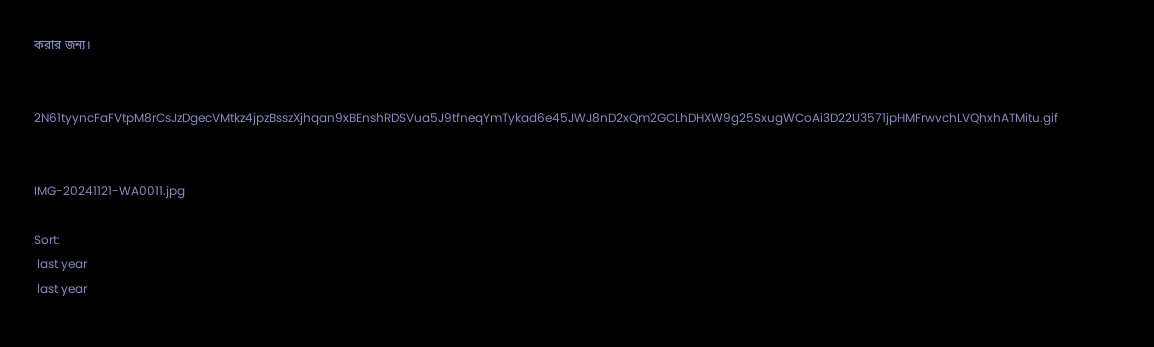করার জন্য।


2N61tyyncFaFVtpM8rCsJzDgecVMtkz4jpzBsszXjhqan9xBEnshRDSVua5J9tfneqYmTykad6e45JWJ8nD2xQm2GCLhDHXW9g25SxugWCoAi3D22U3571jpHMFrwvchLVQhxhATMitu.gif


IMG-20241121-WA0011.jpg

Sort:
 last year
 last year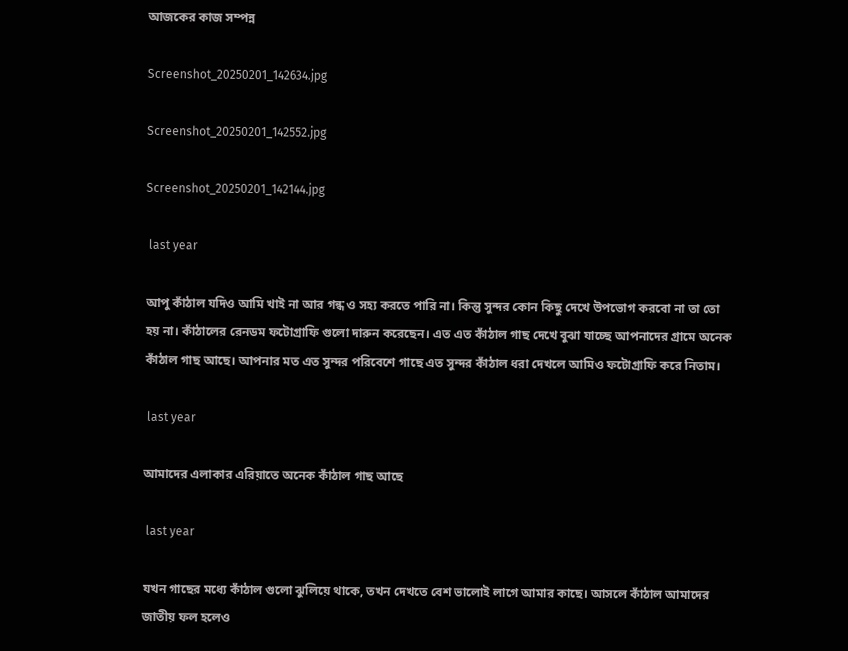আজকের কাজ সম্পন্ন

Screenshot_20250201_142634.jpg

Screenshot_20250201_142552.jpg

Screenshot_20250201_142144.jpg

 last year

আপু কাঁঠাল যদিও আমি খাই না আর গন্ধ ও সহ্য করতে পারি না। কিন্তু সুন্দর কোন কিছু দেখে উপভোগ করবো না তা তো হয় না। কাঁঠালের রেনডম ফটোগ্রাফি গুলো দারুন করেছেন। এত এত কাঁঠাল গাছ দেখে বুঝা যাচ্ছে আপনাদের গ্রামে অনেক কাঁঠাল গাছ আছে। আপনার মত এত সুন্দর পরিবেশে গাছে এত সুন্দর কাঁঠাল ধরা দেখলে আমিও ফটোগ্রাফি করে নিতাম।

 last year

আমাদের এলাকার এরিয়াতে অনেক কাঁঠাল গাছ আছে

 last year

যখন গাছের মধ্যে কাঁঠাল গুলো ঝুলিয়ে থাকে, তখন দেখতে বেশ ভালোই লাগে আমার কাছে। আসলে কাঁঠাল আমাদের জাতীয় ফল হলেও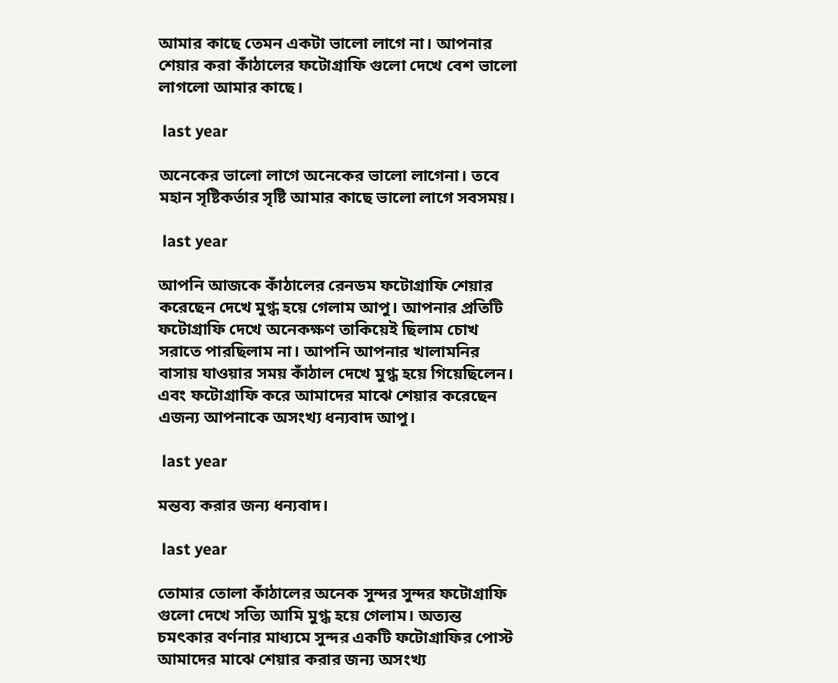আমার কাছে তেমন একটা ভালো লাগে না। আপনার শেয়ার করা কাঁঠালের ফটোগ্রাফি গুলো দেখে বেশ ভালো লাগলো আমার কাছে।

 last year

অনেকের ভালো লাগে অনেকের ভালো লাগেনা। তবে মহান সৃষ্টিকর্তার সৃষ্টি আমার কাছে ভালো লাগে সবসময়।

 last year

আপনি আজকে কাঁঠালের রেনডম ফটোগ্রাফি শেয়ার করেছেন দেখে মুগ্ধ হয়ে গেলাম আপু। আপনার প্রতিটি ফটোগ্ৰাফি দেখে অনেকক্ষণ তাকিয়েই ছিলাম চোখ সরাতে পারছিলাম না। আপনি আপনার খালামনির বাসায় যাওয়ার সময় কাঁঠাল দেখে মুগ্ধ হয়ে গিয়েছিলেন। এবং ফটোগ্ৰাফি করে আমাদের মাঝে শেয়ার করেছেন এজন্য আপনাকে অসংখ্য ধন্যবাদ আপু।

 last year

মন্তব্য করার জন্য ধন্যবাদ।

 last year

তোমার তোলা কাঁঠালের অনেক সুন্দর সুন্দর ফটোগ্রাফি গুলো দেখে সত্যি আমি মুগ্ধ হয়ে গেলাম। অত্যন্ত চমৎকার বর্ণনার মাধ্যমে সুন্দর একটি ফটোগ্রাফির পোস্ট আমাদের মাঝে শেয়ার করার জন্য অসংখ্য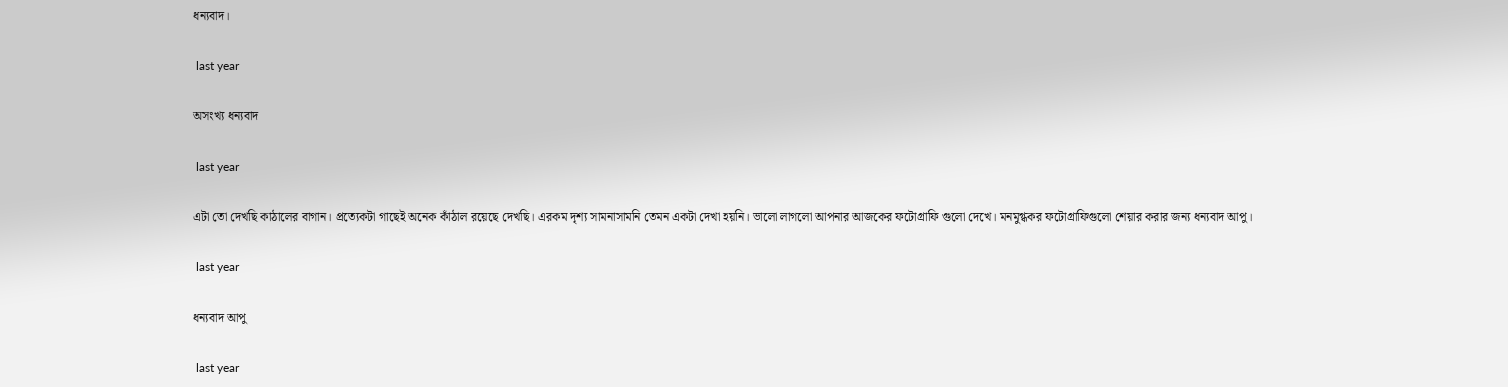ধন্যবাদ।

 last year

অসংখ্য ধন্যবাদ

 last year

এটা তো দেখছি কাঠালের বাগান। প্রত্যেকটা গাছেই অনেক কাঁঠাল রয়েছে দেখছি। এরকম দৃশ্য সামনাসামনি তেমন একটা দেখা হয়নি। ভালো লাগলো আপনার আজকের ফটোগ্রাফি গুলো দেখে। মনমুগ্ধকর ফটোগ্রাফিগুলো শেয়ার করার জন্য ধন্যবাদ আপু।

 last year

ধন্যবাদ আপু

 last year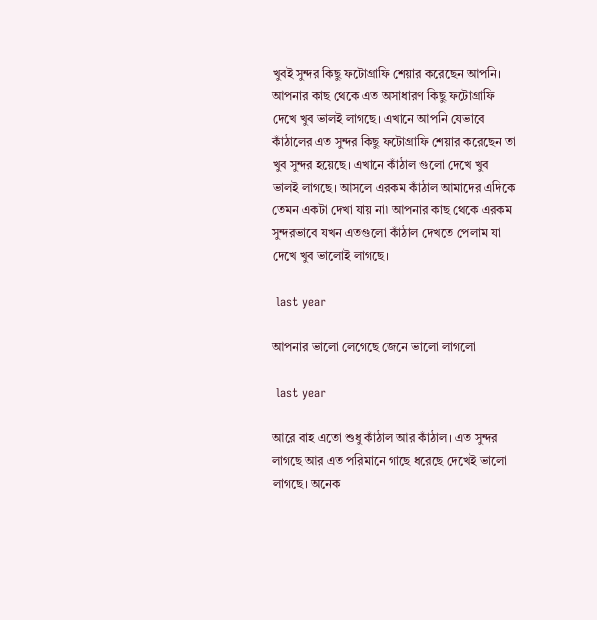খুবই সুন্দর কিছু ফটোগ্রাফি শেয়ার করেছেন আপনি। আপনার কাছ থেকে এত অসাধারণ কিছু ফটোগ্রাফি দেখে খুব ভালই লাগছে। এখানে আপনি যেভাবে কাঁঠালের এত সুন্দর কিছু ফটোগ্রাফি শেয়ার করেছেন তা খুব সুন্দর হয়েছে। এখানে কাঁঠাল গুলো দেখে খুব ভালই লাগছে। আসলে এরকম কাঁঠাল আমাদের এদিকে তেমন একটা দেখা যায় না৷ আপনার কাছ থেকে এরকম সুন্দরভাবে যখন এতগুলো কাঁঠাল দেখতে পেলাম যা দেখে খুব ভালোই লাগছে।

 last year

আপনার ভালো লেগেছে জেনে ভালো লাগলো

 last year

আরে বাহ এতো শুধু কাঁঠাল আর কাঁঠাল। এত সুন্দর লাগছে আর এত পরিমানে গাছে ধরেছে দেখেই ভালো লাগছে। অনেক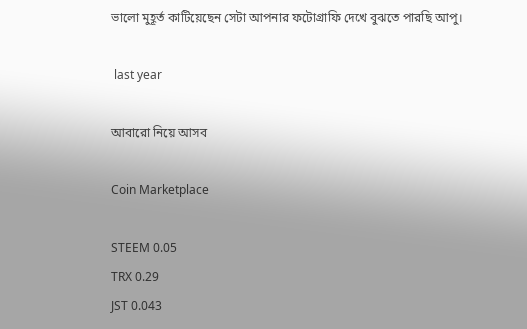ভালো মুহূর্ত কাটিয়েছেন সেটা আপনার ফটোগ্রাফি দেখে বুঝতে পারছি আপু।

 last year

আবারো নিয়ে আসব

Coin Marketplace

STEEM 0.05
TRX 0.29
JST 0.043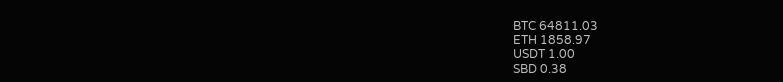BTC 64811.03
ETH 1858.97
USDT 1.00
SBD 0.38